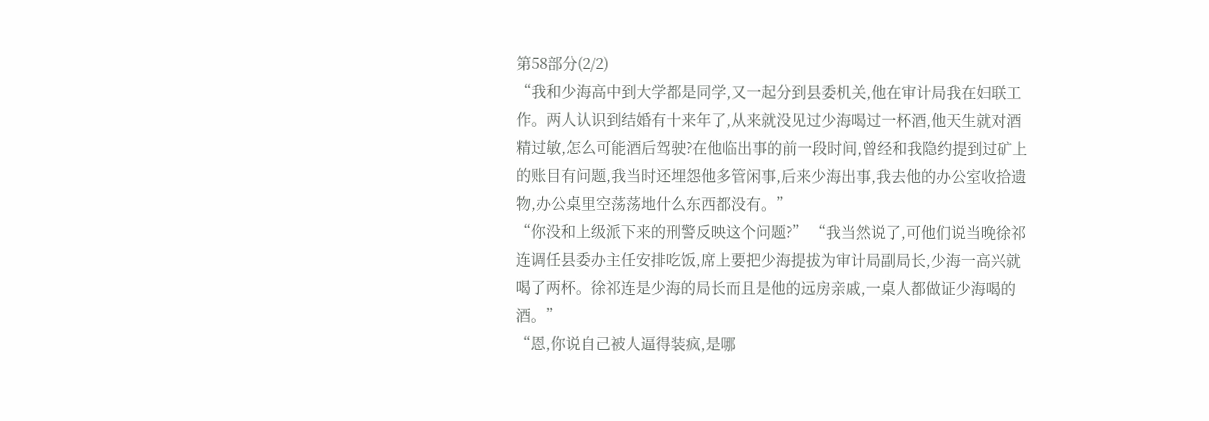第58部分(2/2)
“我和少海高中到大学都是同学,又一起分到县委机关,他在审计局我在妇联工作。两人认识到结婚有十来年了,从来就没见过少海喝过一杯酒,他天生就对酒精过敏,怎么可能酒后驾驶?在他临出事的前一段时间,曾经和我隐约提到过矿上的账目有问题,我当时还埋怨他多管闲事,后来少海出事,我去他的办公室收拾遗物,办公桌里空荡荡地什么东西都没有。”
“你没和上级派下来的刑警反映这个问题?” “我当然说了,可他们说当晚徐祁连调任县委办主任安排吃饭,席上要把少海提拔为审计局副局长,少海一高兴就喝了两杯。徐祁连是少海的局长而且是他的远房亲戚,一桌人都做证少海喝的酒。”
“恩,你说自己被人逼得装疯,是哪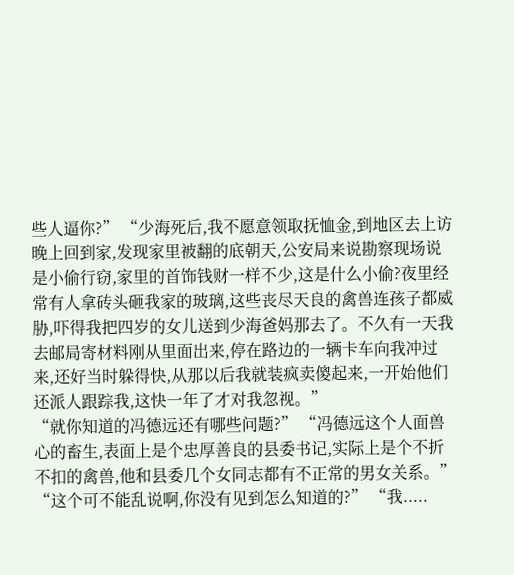些人逼你?” “少海死后,我不愿意领取抚恤金,到地区去上访晚上回到家,发现家里被翻的底朝天,公安局来说勘察现场说是小偷行窃,家里的首饰钱财一样不少,这是什么小偷?夜里经常有人拿砖头砸我家的玻璃,这些丧尽天良的禽兽连孩子都威胁,吓得我把四岁的女儿送到少海爸妈那去了。不久有一天我去邮局寄材料刚从里面出来,停在路边的一辆卡车向我冲过来,还好当时躲得快,从那以后我就装疯卖傻起来,一开始他们还派人跟踪我,这快一年了才对我忽视。”
“就你知道的冯德远还有哪些问题?” “冯德远这个人面兽心的畜生,表面上是个忠厚善良的县委书记,实际上是个不折不扣的禽兽,他和县委几个女同志都有不正常的男女关系。” “这个可不能乱说啊,你没有见到怎么知道的?” “我.....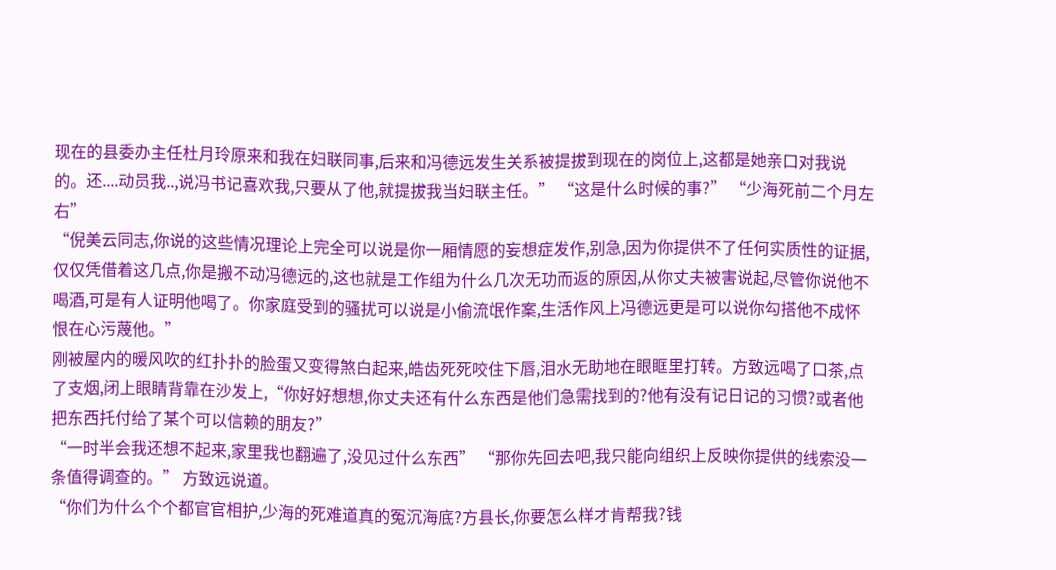现在的县委办主任杜月玲原来和我在妇联同事,后来和冯德远发生关系被提拔到现在的岗位上,这都是她亲口对我说的。还....动员我..,说冯书记喜欢我,只要从了他,就提拔我当妇联主任。” “这是什么时候的事?” “少海死前二个月左右”
“倪美云同志,你说的这些情况理论上完全可以说是你一厢情愿的妄想症发作,别急,因为你提供不了任何实质性的证据,仅仅凭借着这几点,你是搬不动冯德远的,这也就是工作组为什么几次无功而返的原因,从你丈夫被害说起,尽管你说他不喝酒,可是有人证明他喝了。你家庭受到的骚扰可以说是小偷流氓作案,生活作风上冯德远更是可以说你勾搭他不成怀恨在心污蔑他。”
刚被屋内的暖风吹的红扑扑的脸蛋又变得煞白起来,皓齿死死咬住下唇,泪水无助地在眼眶里打转。方致远喝了口茶,点了支烟,闭上眼睛背靠在沙发上,“你好好想想,你丈夫还有什么东西是他们急需找到的?他有没有记日记的习惯?或者他把东西托付给了某个可以信赖的朋友?”
“一时半会我还想不起来,家里我也翻遍了,没见过什么东西” “那你先回去吧,我只能向组织上反映你提供的线索没一条值得调查的。” 方致远说道。
“你们为什么个个都官官相护,少海的死难道真的冤沉海底?方县长,你要怎么样才肯帮我?钱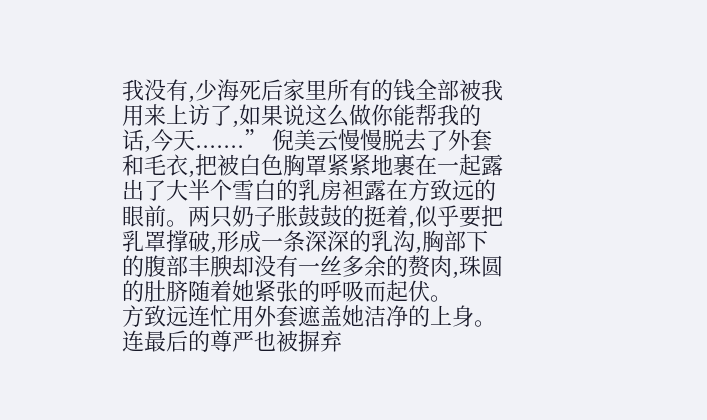我没有,少海死后家里所有的钱全部被我用来上访了,如果说这么做你能帮我的话,今天.......” 倪美云慢慢脱去了外套和毛衣,把被白色胸罩紧紧地裹在一起露出了大半个雪白的乳房袒露在方致远的眼前。两只奶子胀鼓鼓的挺着,似乎要把乳罩撑破,形成一条深深的乳沟,胸部下的腹部丰腴却没有一丝多余的赘肉,珠圆的肚脐随着她紧张的呼吸而起伏。
方致远连忙用外套遮盖她洁净的上身。连最后的尊严也被摒弃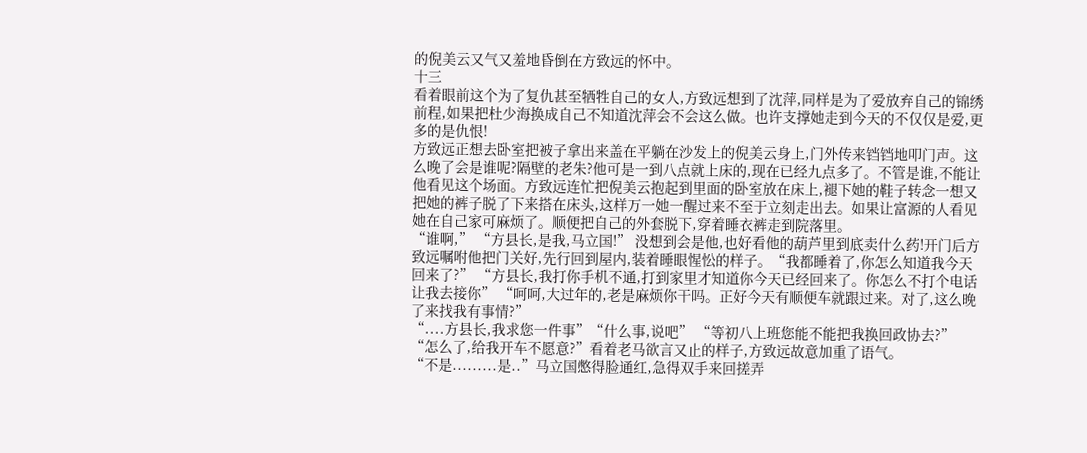的倪美云又气又羞地昏倒在方致远的怀中。
十三
看着眼前这个为了复仇甚至牺牲自己的女人,方致远想到了沈萍,同样是为了爱放弃自己的锦绣前程,如果把杜少海换成自己不知道沈萍会不会这么做。也许支撑她走到今天的不仅仅是爱,更多的是仇恨!
方致远正想去卧室把被子拿出来盖在平躺在沙发上的倪美云身上,门外传来铛铛地叩门声。这么晚了会是谁呢?隔壁的老朱?他可是一到八点就上床的,现在已经九点多了。不管是谁,不能让他看见这个场面。方致远连忙把倪美云抱起到里面的卧室放在床上,褪下她的鞋子转念一想又把她的裤子脱了下来搭在床头,这样万一她一醒过来不至于立刻走出去。如果让富源的人看见她在自己家可麻烦了。顺便把自己的外套脱下,穿着睡衣裤走到院落里。
“谁啊,” “方县长,是我,马立国!” 没想到会是他,也好看他的葫芦里到底卖什么药!开门后方致远嘱咐他把门关好,先行回到屋内,装着睡眼惺忪的样子。“我都睡着了,你怎么知道我今天回来了?” “方县长,我打你手机不通,打到家里才知道你今天已经回来了。你怎么不打个电话让我去接你” “呵呵,大过年的,老是麻烦你干吗。正好今天有顺便车就跟过来。对了,这么晚了来找我有事情?”
“....方县长,我求您一件事”“什么事,说吧” “等初八上班您能不能把我换回政协去?” “怎么了,给我开车不愿意?”看着老马欲言又止的样子,方致远故意加重了语气。
“不是.........是..”马立国憋得脸通红,急得双手来回搓弄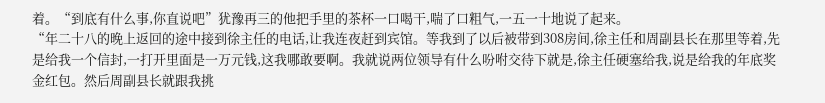着。“到底有什么事,你直说吧”犹豫再三的他把手里的茶杯一口喝干,喘了口粗气,一五一十地说了起来。
“年二十八的晚上返回的途中接到徐主任的电话,让我连夜赶到宾馆。等我到了以后被带到308房间,徐主任和周副县长在那里等着,先是给我一个信封,一打开里面是一万元钱,这我哪敢要啊。我就说两位领导有什么吩咐交待下就是,徐主任硬塞给我,说是给我的年底奖金红包。然后周副县长就跟我挑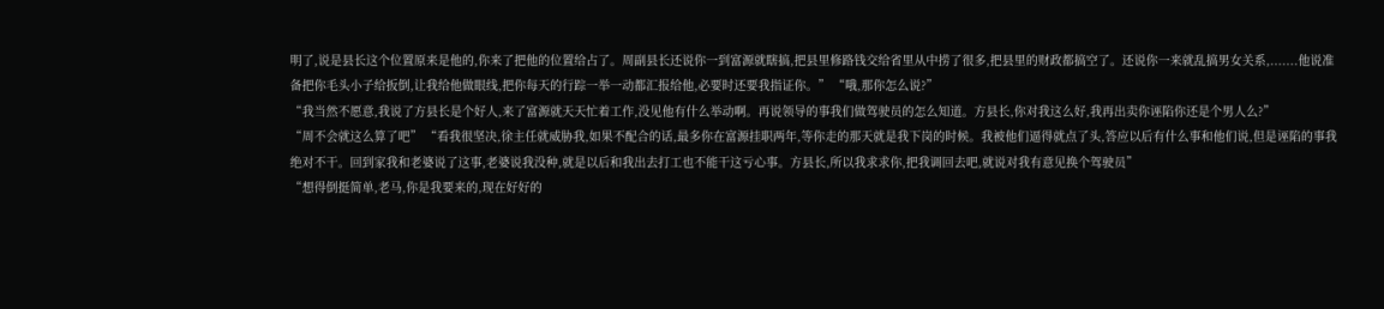明了,说是县长这个位置原来是他的,你来了把他的位置给占了。周副县长还说你一到富源就瞎搞,把县里修路钱交给省里从中捞了很多,把县里的财政都搞空了。还说你一来就乱搞男女关系,.......他说准备把你毛头小子给扳倒,让我给他做眼线,把你每天的行踪一举一动都汇报给他,必要时还要我指证你。” “哦,那你怎么说?”
“我当然不愿意,我说了方县长是个好人,来了富源就天天忙着工作,没见他有什么举动啊。再说领导的事我们做驾驶员的怎么知道。方县长,你对我这么好,我再出卖你诬陷你还是个男人么?”
“周不会就这么算了吧” “看我很坚决,徐主任就威胁我,如果不配合的话,最多你在富源挂职两年,等你走的那天就是我下岗的时候。我被他们逼得就点了头,答应以后有什么事和他们说,但是诬陷的事我绝对不干。回到家我和老婆说了这事,老婆说我没种,就是以后和我出去打工也不能干这亏心事。方县长,所以我求求你,把我调回去吧,就说对我有意见换个驾驶员”
“想得倒挺简单,老马,你是我要来的,现在好好的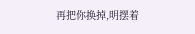再把你换掉,明摆着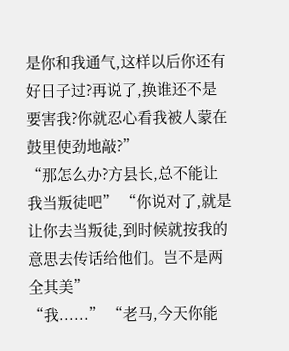是你和我通气,这样以后你还有好日子过?再说了,换谁还不是要害我?你就忍心看我被人蒙在鼓里使劲地敲?”
“那怎么办?方县长,总不能让我当叛徒吧” “你说对了,就是让你去当叛徒,到时候就按我的意思去传话给他们。岂不是两全其美”
“我......” “老马,今天你能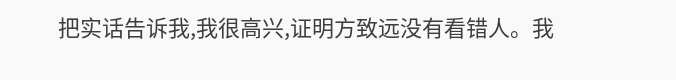把实话告诉我,我很高兴,证明方致远没有看错人。我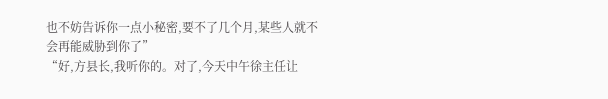也不妨告诉你一点小秘密,要不了几个月,某些人就不会再能威胁到你了”
“好,方县长,我听你的。对了,今天中午徐主任让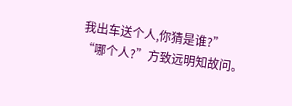我出车送个人,你猜是谁?” “哪个人?”方致远明知故问。